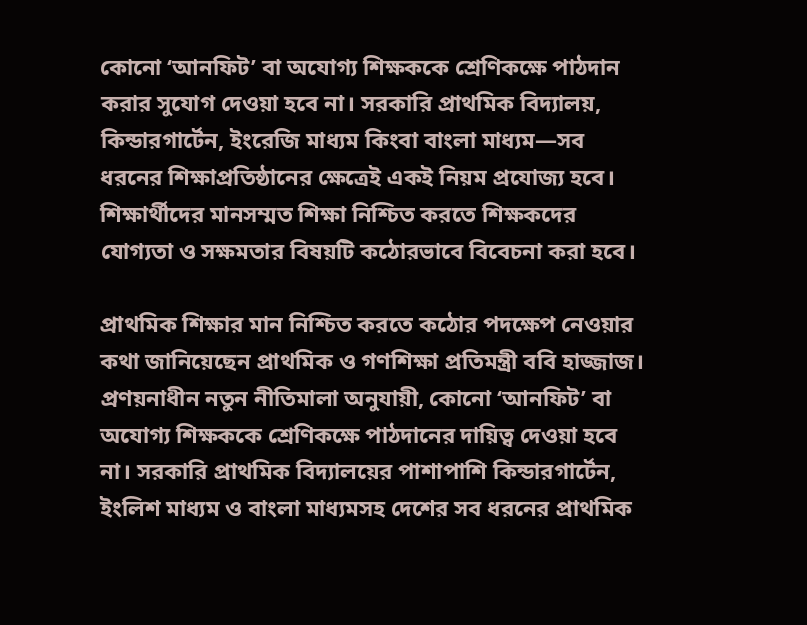কোনো ‘আনফিট’ বা অযোগ্য শিক্ষককে শ্রেণিকক্ষে পাঠদান করার সুযোগ দেওয়া হবে না। সরকারি প্রাথমিক বিদ্যালয়, কিন্ডারগার্টেন, ইংরেজি মাধ্যম কিংবা বাংলা মাধ্যম—সব ধরনের শিক্ষাপ্রতিষ্ঠানের ক্ষেত্রেই একই নিয়ম প্রযোজ্য হবে। শিক্ষার্থীদের মানসম্মত শিক্ষা নিশ্চিত করতে শিক্ষকদের যোগ্যতা ও সক্ষমতার বিষয়টি কঠোরভাবে বিবেচনা করা হবে।

প্রাথমিক শিক্ষার মান নিশ্চিত করতে কঠোর পদক্ষেপ নেওয়ার কথা জানিয়েছেন প্রাথমিক ও গণশিক্ষা প্রতিমন্ত্রী ববি হাজ্জাজ। প্রণয়নাধীন নতুন নীতিমালা অনুযায়ী, কোনো ‘আনফিট’ বা অযোগ্য শিক্ষককে শ্রেণিকক্ষে পাঠদানের দায়িত্ব দেওয়া হবে না। সরকারি প্রাথমিক বিদ্যালয়ের পাশাপাশি কিন্ডারগার্টেন, ইংলিশ মাধ্যম ও বাংলা মাধ্যমসহ দেশের সব ধরনের প্রাথমিক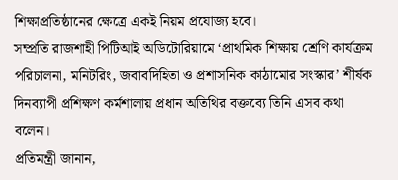শিক্ষাপ্রতিষ্ঠানের ক্ষেত্রে একই নিয়ম প্রযোজ্য হবে।
সম্প্রতি রাজশাহী পিটিআই অডিটোরিয়ামে ‘প্রাথমিক শিক্ষায় শ্রেণি কার্যক্রম পরিচালনা, মনিটরিং, জবাবদিহিতা ও প্রশাসনিক কাঠামোর সংস্কার’ শীর্ষক দিনব্যাপী প্রশিক্ষণ কর্মশালায় প্রধান অতিথির বক্তব্যে তিনি এসব কথা বলেন।
প্রতিমন্ত্রী জানান,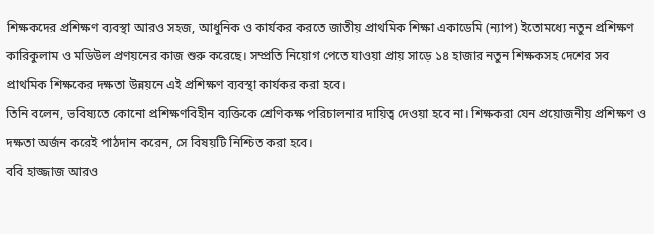শিক্ষকদের প্রশিক্ষণ ব্যবস্থা আরও সহজ, আধুনিক ও কার্যকর করতে জাতীয় প্রাথমিক শিক্ষা একাডেমি (ন্যাপ) ইতোমধ্যে নতুন প্রশিক্ষণ কারিকুলাম ও মডিউল প্রণয়নের কাজ শুরু করেছে। সম্প্রতি নিয়োগ পেতে যাওয়া প্রায় সাড়ে ১৪ হাজার নতুন শিক্ষকসহ দেশের সব প্রাথমিক শিক্ষকের দক্ষতা উন্নয়নে এই প্রশিক্ষণ ব্যবস্থা কার্যকর করা হবে।
তিনি বলেন, ভবিষ্যতে কোনো প্রশিক্ষণবিহীন ব্যক্তিকে শ্রেণিকক্ষ পরিচালনার দায়িত্ব দেওয়া হবে না। শিক্ষকরা যেন প্রয়োজনীয় প্রশিক্ষণ ও দক্ষতা অর্জন করেই পাঠদান করেন, সে বিষয়টি নিশ্চিত করা হবে।
ববি হাজ্জাজ আরও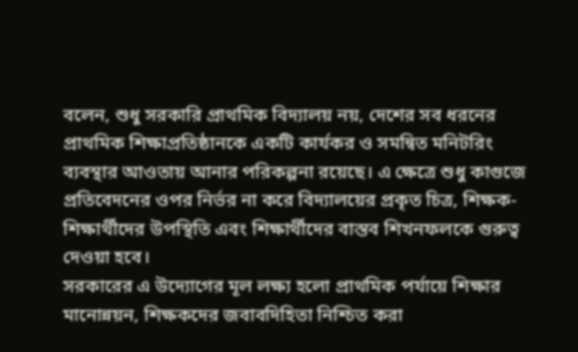বলেন, শুধু সরকারি প্রাথমিক বিদ্যালয় নয়, দেশের সব ধরনের প্রাথমিক শিক্ষাপ্রতিষ্ঠানকে একটি কার্যকর ও সমন্বিত মনিটরিং ব্যবস্থার আওতায় আনার পরিকল্পনা রয়েছে। এ ক্ষেত্রে শুধু কাগুজে প্রতিবেদনের ওপর নির্ভর না করে বিদ্যালয়ের প্রকৃত চিত্র, শিক্ষক-শিক্ষার্থীদের উপস্থিতি এবং শিক্ষার্থীদের বাস্তব শিখনফলকে গুরুত্ব দেওয়া হবে।
সরকারের এ উদ্যোগের মূল লক্ষ্য হলো প্রাথমিক পর্যায়ে শিক্ষার মানোন্নয়ন, শিক্ষকদের জবাবদিহিতা নিশ্চিত করা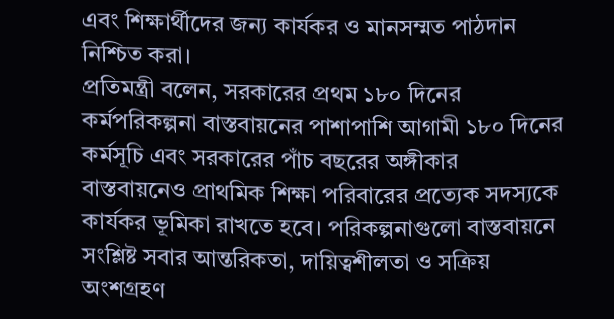এবং শিক্ষার্থীদের জন্য কার্যকর ও মানসম্মত পাঠদান নিশ্চিত করা।
প্রতিমন্ত্রী বলেন, সরকারের প্রথম ১৮০ দিনের কর্মপরিকল্পনা বাস্তবায়নের পাশাপাশি আগামী ১৮০ দিনের কর্মসূচি এবং সরকারের পাঁচ বছরের অঙ্গীকার বাস্তবায়নেও প্রাথমিক শিক্ষা পরিবারের প্রত্যেক সদস্যকে কার্যকর ভূমিকা রাখতে হবে। পরিকল্পনাগুলো বাস্তবায়নে সংশ্লিষ্ট সবার আন্তরিকতা, দায়িত্বশীলতা ও সক্রিয় অংশগ্রহণ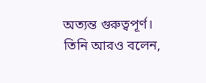অত্যন্ত গুরুত্বপূর্ণ।
তিনি আরও বলেন,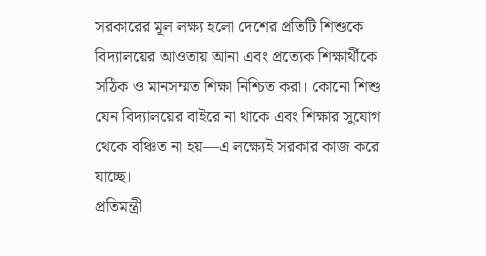সরকারের মূল লক্ষ্য হলো দেশের প্রতিটি শিশুকে বিদ্যালয়ের আওতায় আনা এবং প্রত্যেক শিক্ষার্থীকে সঠিক ও মানসম্মত শিক্ষা নিশ্চিত করা। কোনো শিশু যেন বিদ্যালয়ের বাইরে না থাকে এবং শিক্ষার সুযোগ থেকে বঞ্চিত না হয়—এ লক্ষ্যেই সরকার কাজ করে যাচ্ছে।
প্রতিমন্ত্রী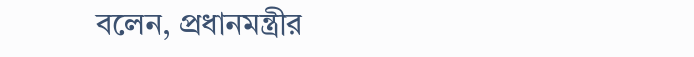বলেন, প্রধানমন্ত্রীর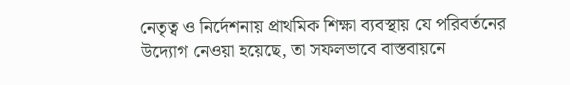নেতৃত্ব ও নির্দেশনায় প্রাথমিক শিক্ষা ব্যবস্থায় যে পরিবর্তনের উদ্যোগ নেওয়া হয়েছে, তা সফলভাবে বাস্তবায়নে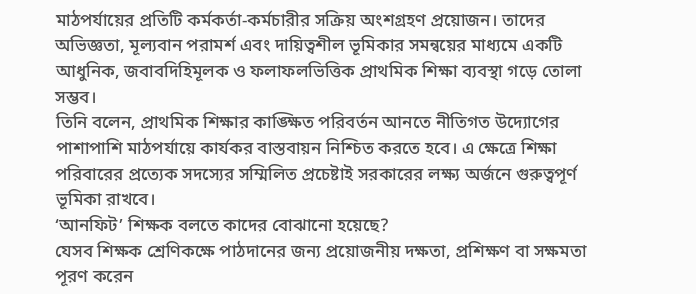মাঠপর্যায়ের প্রতিটি কর্মকর্তা-কর্মচারীর সক্রিয় অংশগ্রহণ প্রয়োজন। তাদের অভিজ্ঞতা, মূল্যবান পরামর্শ এবং দায়িত্বশীল ভূমিকার সমন্বয়ের মাধ্যমে একটি আধুনিক, জবাবদিহিমূলক ও ফলাফলভিত্তিক প্রাথমিক শিক্ষা ব্যবস্থা গড়ে তোলা সম্ভব।
তিনি বলেন, প্রাথমিক শিক্ষার কাঙ্ক্ষিত পরিবর্তন আনতে নীতিগত উদ্যোগের পাশাপাশি মাঠপর্যায়ে কার্যকর বাস্তবায়ন নিশ্চিত করতে হবে। এ ক্ষেত্রে শিক্ষা পরিবারের প্রত্যেক সদস্যের সম্মিলিত প্রচেষ্টাই সরকারের লক্ষ্য অর্জনে গুরুত্বপূর্ণ ভূমিকা রাখবে।
‘আনফিট’ শিক্ষক বলতে কাদের বোঝানো হয়েছে?
যেসব শিক্ষক শ্রেণিকক্ষে পাঠদানের জন্য প্রয়োজনীয় দক্ষতা, প্রশিক্ষণ বা সক্ষমতা পূরণ করেন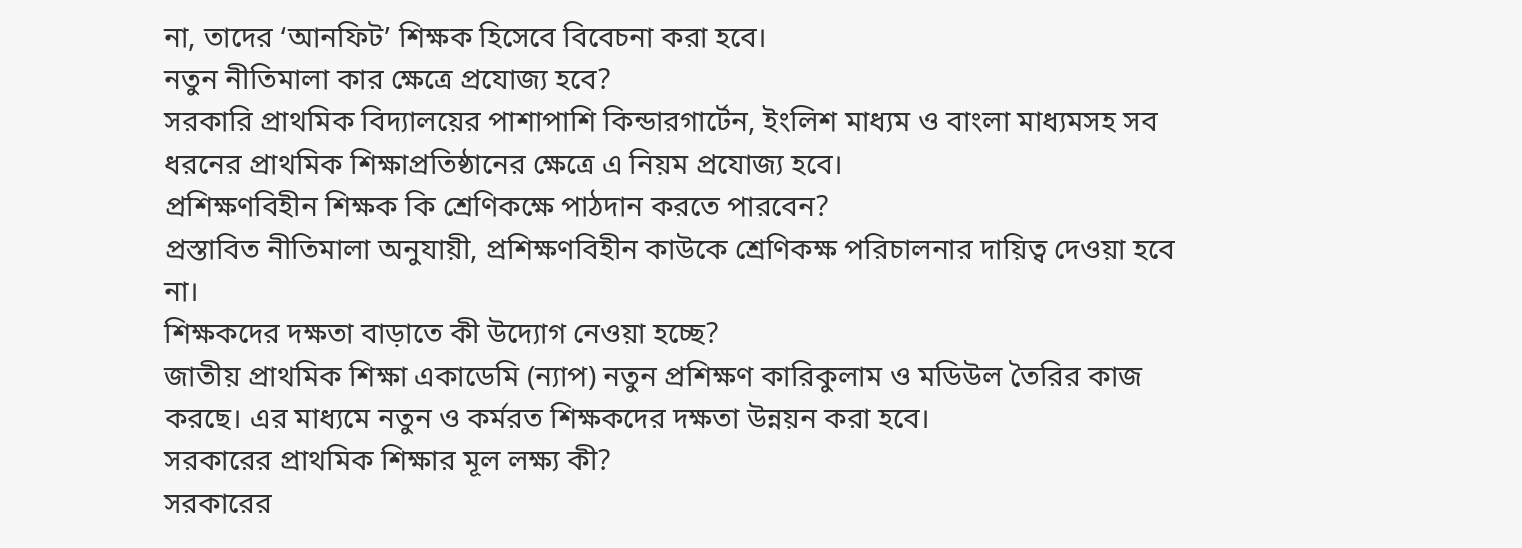না, তাদের ‘আনফিট’ শিক্ষক হিসেবে বিবেচনা করা হবে।
নতুন নীতিমালা কার ক্ষেত্রে প্রযোজ্য হবে?
সরকারি প্রাথমিক বিদ্যালয়ের পাশাপাশি কিন্ডারগার্টেন, ইংলিশ মাধ্যম ও বাংলা মাধ্যমসহ সব ধরনের প্রাথমিক শিক্ষাপ্রতিষ্ঠানের ক্ষেত্রে এ নিয়ম প্রযোজ্য হবে।
প্রশিক্ষণবিহীন শিক্ষক কি শ্রেণিকক্ষে পাঠদান করতে পারবেন?
প্রস্তাবিত নীতিমালা অনুযায়ী, প্রশিক্ষণবিহীন কাউকে শ্রেণিকক্ষ পরিচালনার দায়িত্ব দেওয়া হবে না।
শিক্ষকদের দক্ষতা বাড়াতে কী উদ্যোগ নেওয়া হচ্ছে?
জাতীয় প্রাথমিক শিক্ষা একাডেমি (ন্যাপ) নতুন প্রশিক্ষণ কারিকুলাম ও মডিউল তৈরির কাজ করছে। এর মাধ্যমে নতুন ও কর্মরত শিক্ষকদের দক্ষতা উন্নয়ন করা হবে।
সরকারের প্রাথমিক শিক্ষার মূল লক্ষ্য কী?
সরকারের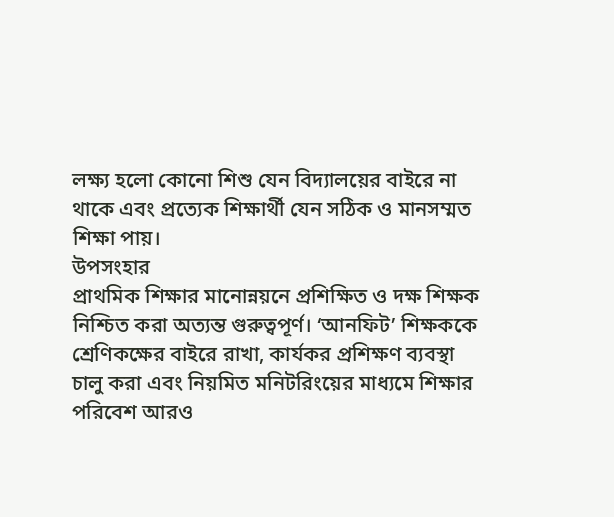লক্ষ্য হলো কোনো শিশু যেন বিদ্যালয়ের বাইরে না থাকে এবং প্রত্যেক শিক্ষার্থী যেন সঠিক ও মানসম্মত শিক্ষা পায়।
উপসংহার
প্রাথমিক শিক্ষার মানোন্নয়নে প্রশিক্ষিত ও দক্ষ শিক্ষক নিশ্চিত করা অত্যন্ত গুরুত্বপূর্ণ। ‘আনফিট’ শিক্ষককে শ্রেণিকক্ষের বাইরে রাখা, কার্যকর প্রশিক্ষণ ব্যবস্থা চালু করা এবং নিয়মিত মনিটরিংয়ের মাধ্যমে শিক্ষার পরিবেশ আরও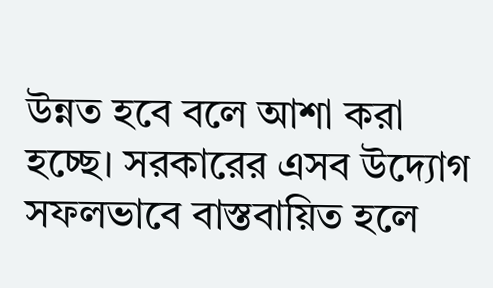উন্নত হবে বলে আশা করা হচ্ছে। সরকারের এসব উদ্যোগ সফলভাবে বাস্তবায়িত হলে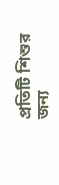প্রতিটি শিশুর জন্য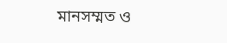মানসম্মত ও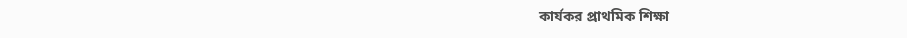কার্যকর প্রাথমিক শিক্ষা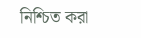নিশ্চিত করা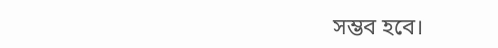সম্ভব হবে।